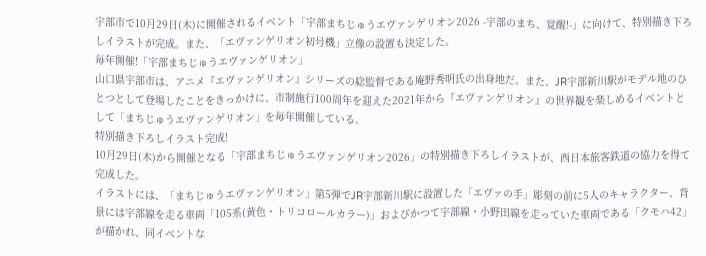宇部市で10月29日(木)に開催されるイベント「宇部まちじゅうエヴァンゲリオン2026 -宇部のまち、覚醒!-」に向けて、特別描き下ろしイラストが完成。また、「エヴァンゲリオン初号機」立像の設置も決定した。
毎年開催!「宇部まちじゅうエヴァンゲリオン」
山口県宇部市は、アニメ『エヴァンゲリオン』シリーズの総監督である庵野秀明氏の出身地だ。また、JR宇部新川駅がモデル地のひとつとして登場したことをきっかけに、市制施行100周年を迎えた2021年から『エヴァンゲリオン』の世界観を楽しめるイベントとして「まちじゅうエヴァンゲリオン」を毎年開催している。
特別描き下ろしイラスト完成!
10月29日(木)から開催となる「宇部まちじゅうエヴァンゲリオン2026」の特別描き下ろしイラストが、西日本旅客鉄道の協力を得て完成した。
イラストには、「まちじゅうエヴァンゲリオン」第5弾でJR宇部新川駅に設置した「エヴァの手」彫刻の前に5人のキャラクター、背景には宇部線を走る車両「105系(黄色・トリコロールカラー)」およびかつて宇部線・小野田線を走っていた車両である「クモハ42」が描かれ、同イベントな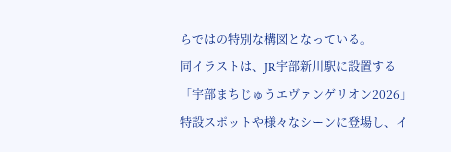らではの特別な構図となっている。
同イラストは、JR宇部新川駅に設置する「宇部まちじゅうエヴァンゲリオン2026」特設スポットや様々なシーンに登場し、イ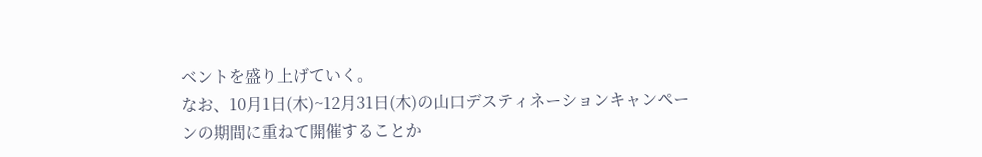ベントを盛り上げていく。
なお、10月1日(木)~12月31日(木)の山口デスティネーションキャンペーンの期間に重ねて開催することか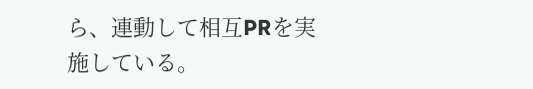ら、連動して相互PRを実施している。